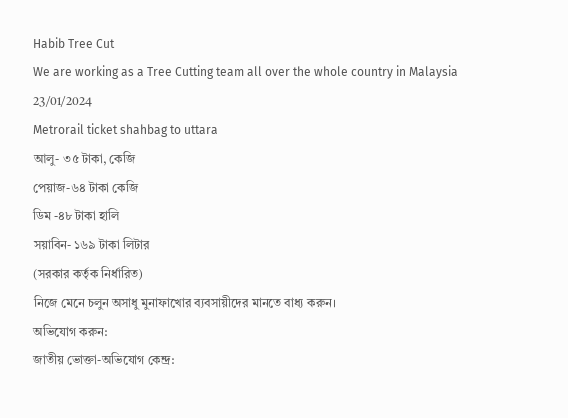Habib Tree Cut
We are working as a Tree Cutting team all over the whole country in Malaysia
23/01/2024
Metrorail ticket shahbag to uttara
আলু- ৩৫ টাকা, কেজি
পেয়াজ-৬৪ টাকা কেজি
ডিম -৪৮ টাকা হালি
সয়াবিন- ১৬৯ টাকা লিটার
(সরকার কর্তৃক নির্ধারিত)
নিজে মেনে চলুন অসাধু মুনাফাখোর ব্যবসায়ীদের মানতে বাধ্য করুন।
অভিযোগ করুন:
জাতীয় ভোক্তা-অভিযোগ কেন্দ্র: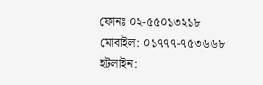ফোনঃ ০২-৫৫০১৩২১৮
মোবাইল: ০১৭৭৭-৭৫৩৬৬৮
হটলাইন: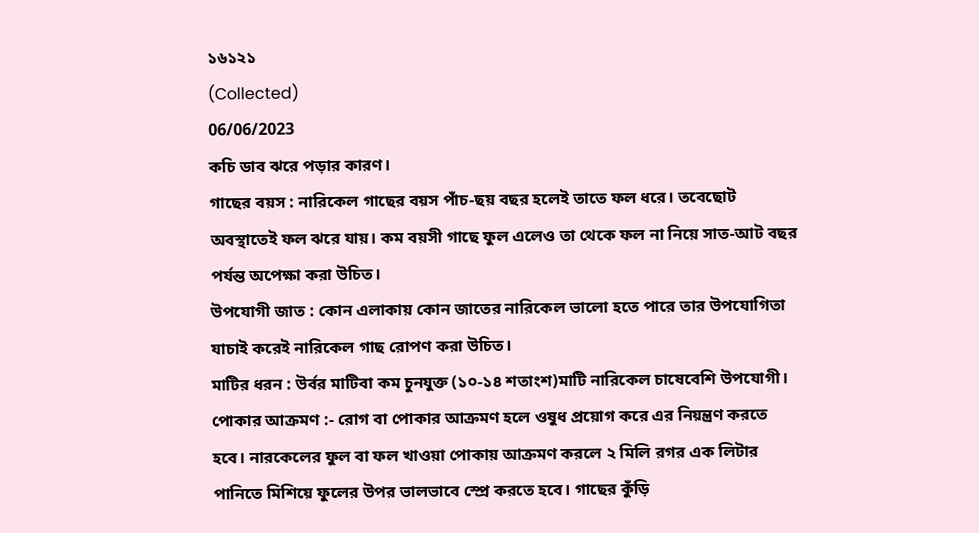১৬১২১
(Collected)
06/06/2023
কচি ডাব ঝরে পড়ার কারণ।
গাছের বয়স : নারিকেল গাছের বয়স পাঁচ-ছয় বছর হলেই তাতে ফল ধরে। তবেছোট অবস্থাতেই ফল ঝরে যায়। কম বয়সী গাছে ফুল এলেও তা থেকে ফল না নিয়ে সাত-আট বছর পর্যন্ত অপেক্ষা করা উচিত।
উপযোগী জাত : কোন এলাকায় কোন জাতের নারিকেল ভালো হতে পারে তার উপযোগিতা যাচাই করেই নারিকেল গাছ রোপণ করা উচিত।
মাটির ধরন : উর্বর মাটিবা কম চুনযুক্ত (১০-১৪ শতাংশ)মাটি নারিকেল চাষেবেশি উপযোগী।
পোকার আক্রমণ :- রোগ বা পোকার আক্রমণ হলে ওষুধ প্রয়োগ করে এর নিয়ন্ত্রণ করতে হবে। নারকেলের ফুল বা ফল খাওয়া পোকায় আক্রমণ করলে ২ মিলি রগর এক লিটার পানিতে মিশিয়ে ফুলের উপর ভালভাবে স্প্রে করতে হবে। গাছের কুঁড়ি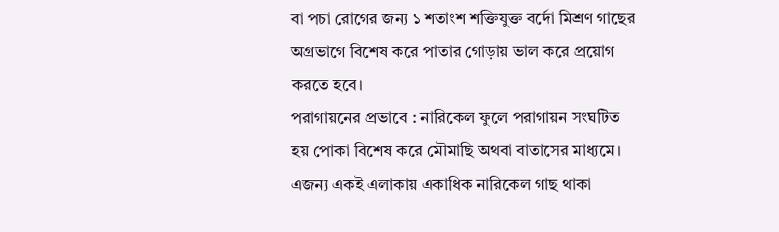বা পচা রোগের জন্য ১ শতাংশ শক্তিযুক্ত বর্দো মিশ্রণ গাছের অগ্রভাগে বিশেষ করে পাতার গোড়ায় ভাল করে প্রয়োগ করতে হবে।
পরাগায়নের প্রভাবে : নারিকেল ফুলে পরাগায়ন সংঘটিত হয় পোকা বিশেষ করে মৌমাছি অথবা বাতাসের মাধ্যমে। এজন্য একই এলাকায় একাধিক নারিকেল গাছ থাকা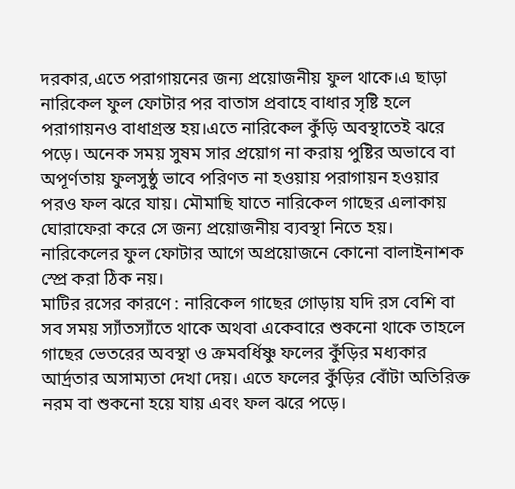দরকার,এতে পরাগায়নের জন্য প্রয়োজনীয় ফুল থাকে।এ ছাড়া নারিকেল ফুল ফোটার পর বাতাস প্রবাহে বাধার সৃষ্টি হলে পরাগায়নও বাধাগ্রস্ত হয়।এতে নারিকেল কুঁড়ি অবস্থাতেই ঝরে পড়ে। অনেক সময় সুষম সার প্রয়োগ না করায় পুষ্টির অভাবে বা অপূর্ণতায় ফুলসুষ্ঠু ভাবে পরিণত না হওয়ায় পরাগায়ন হওয়ার পরও ফল ঝরে যায়। মৌমাছি যাতে নারিকেল গাছের এলাকায় ঘোরাফেরা করে সে জন্য প্রয়োজনীয় ব্যবস্থা নিতে হয়। নারিকেলের ফুল ফোটার আগে অপ্রয়োজনে কোনো বালাইনাশক স্প্রে করা ঠিক নয়।
মাটির রসের কারণে : নারিকেল গাছের গোড়ায় যদি রস বেশি বা সব সময় স্যাঁতস্যাঁতে থাকে অথবা একেবারে শুকনো থাকে তাহলে গাছের ভেতরের অবস্থা ও ক্রমবর্ধিষ্ণু ফলের কুঁড়ির মধ্যকার আর্দ্রতার অসাম্যতা দেখা দেয়। এতে ফলের কুঁড়ির বোঁটা অতিরিক্ত নরম বা শুকনো হয়ে যায় এবং ফল ঝরে পড়ে।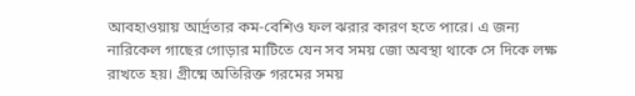আবহাওয়ায় আর্দ্রতার কম-বেশিও ফল ঝরার কারণ হতে পারে। এ জন্য নারিকেল গাছের গোড়ার মাটিতে যেন সব সময় জো অবস্থা থাকে সে দিকে লক্ষ রাখতে হয়। গ্রীষ্মে অতিরিক্ত গরমের সময়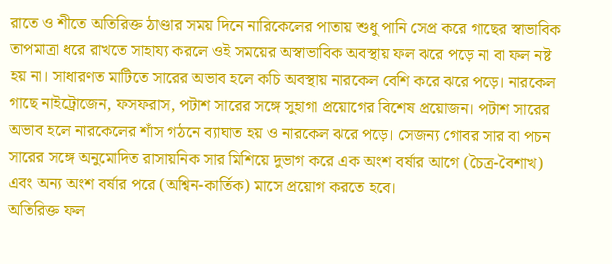রাতে ও শীতে অতিরিক্ত ঠাণ্ডার সময় দিনে নারিকেলের পাতায় শুধু পানি সেপ্র করে গাছের স্বাভাবিক তাপমাত্রা ধরে রাখতে সাহায্য করলে ওই সময়ের অস্বাভাবিক অবস্থায় ফল ঝরে পড়ে না বা ফল নষ্ট হয় না। সাধারণত মাটিতে সারের অভাব হলে কচি অবস্থায় নারকেল বেশি করে ঝরে পড়ে। নারকেল গাছে নাইট্রোজেন, ফসফরাস, পটাশ সারের সঙ্গে সুহাগা প্রয়োগের বিশেষ প্রয়োজন। পটাশ সারের অভাব হলে নারকেলের শাঁস গঠনে ব্যাঘাত হয় ও নারকেল ঝরে পড়ে। সেজন্য গোবর সার বা পচন সারের সঙ্গে অনুমোদিত রাসায়নিক সার মিশিয়ে দুভাগ করে এক অংশ বর্ষার আগে (চৈত্র-বৈশাখ) এবং অন্য অংশ বর্ষার পরে (অশ্বিন-কার্তিক) মাসে প্রয়োগ করতে হবে।
অতিরিক্ত ফল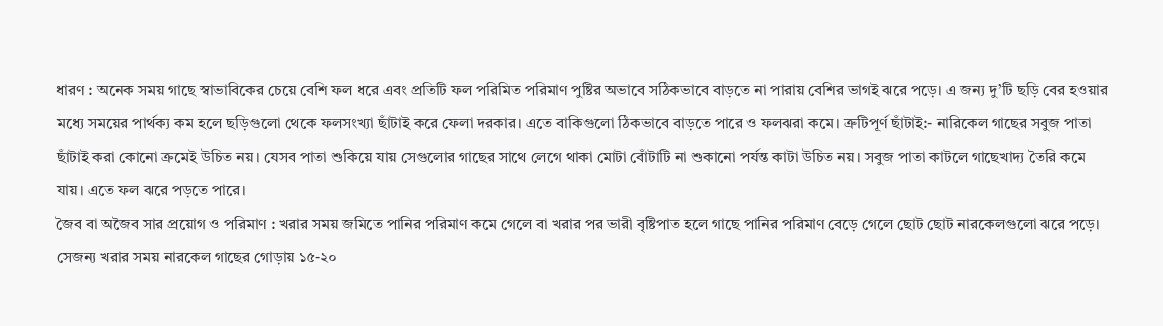ধারণ : অনেক সময় গাছে স্বাভাবিকের চেয়ে বেশি ফল ধরে এবং প্রতিটি ফল পরিমিত পরিমাণ পুষ্টির অভাবে সঠিকভাবে বাড়তে না পারায় বেশির ভাগই ঝরে পড়ে। এ জন্য দু’টি ছড়ি বের হওয়ার মধ্যে সময়ের পার্থক্য কম হলে ছড়িগুলো থেকে ফলসংখ্যা ছাঁটাই করে ফেলা দরকার। এতে বাকিগুলো ঠিকভাবে বাড়তে পারে ও ফলঝরা কমে। ত্রুটিপূর্ণ ছাঁটাই:- নারিকেল গাছের সবুজ পাতা ছাঁটাই করা কোনো ক্রমেই উচিত নয়। যেসব পাতা শুকিয়ে যায় সেগুলোর গাছের সাথে লেগে থাকা মোটা বোঁটাটি না শুকানো পর্যন্ত কাটা উচিত নয়। সবুজ পাতা কাটলে গাছেখাদ্য তৈরি কমে যায়। এতে ফল ঝরে পড়তে পারে।
জৈব বা অজৈব সার প্রয়োগ ও পরিমাণ : খরার সময় জমিতে পানির পরিমাণ কমে গেলে বা খরার পর ভারী বৃষ্টিপাত হলে গাছে পানির পরিমাণ বেড়ে গেলে ছোট ছোট নারকেলগুলো ঝরে পড়ে। সেজন্য খরার সময় নারকেল গাছের গোড়ায় ১৫-২০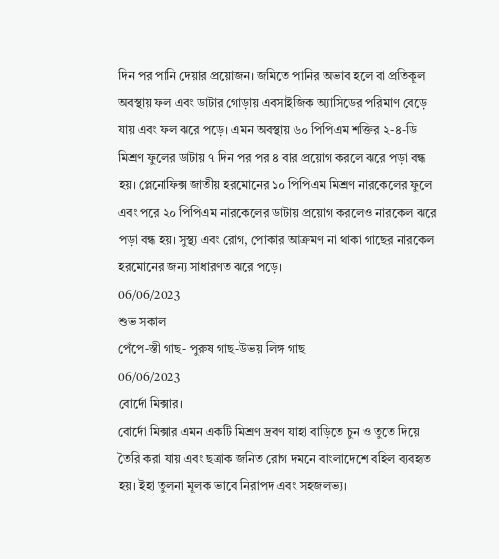দিন পর পানি দেয়ার প্রয়োজন। জমিতে পানির অভাব হলে বা প্রতিকূল অবস্থায় ফল এবং ডাটার গোড়ায় এবসাইজিক অ্যাসিডের পরিমাণ বেড়ে যায় এবং ফল ঝরে পড়ে। এমন অবস্থায় ৬০ পিপিএম শক্তির ২-৪-ডি মিশ্রণ ফুলের ডাটায় ৭ দিন পর পর ৪ বার প্রয়োগ করলে ঝরে পড়া বন্ধ হয়। প্লেনোফিক্স জাতীয় হরমোনের ১০ পিপিএম মিশ্রণ নারকেলের ফুলে এবং পরে ২০ পিপিএম নারকেলের ডাটায় প্রয়োগ করলেও নারকেল ঝরে পড়া বন্ধ হয়। সুস্থ্য এবং রোগ, পোকার আক্রমণ না থাকা গাছের নারকেল হরমোনের জন্য সাধারণত ঝরে পড়ে।
06/06/2023
শুভ সকাল
পেঁপে-স্তী গাছ- পুরুষ গাছ-উভয় লিঙ্গ গাছ
06/06/2023
বোর্দো মিক্সার।
বোর্দো মিক্সার এমন একটি মিশ্রণ দ্রবণ যাহা বাড়িতে চুন ও তুতে দিয়ে তৈরি করা যায় এবং ছত্রাক জনিত রোগ দমনে বাংলাদেশে বহিল ব্যবহৃত হয়। ইহা তুলনা মূলক ভাবে নিরাপদ এবং সহজলভ্য।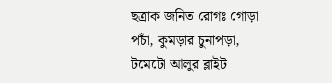ছত্রাক জনিত রোগঃ গোড়া পচাঁ, কুমড়ার চুনাপড়া, টমেটো আলুর ব্লাইট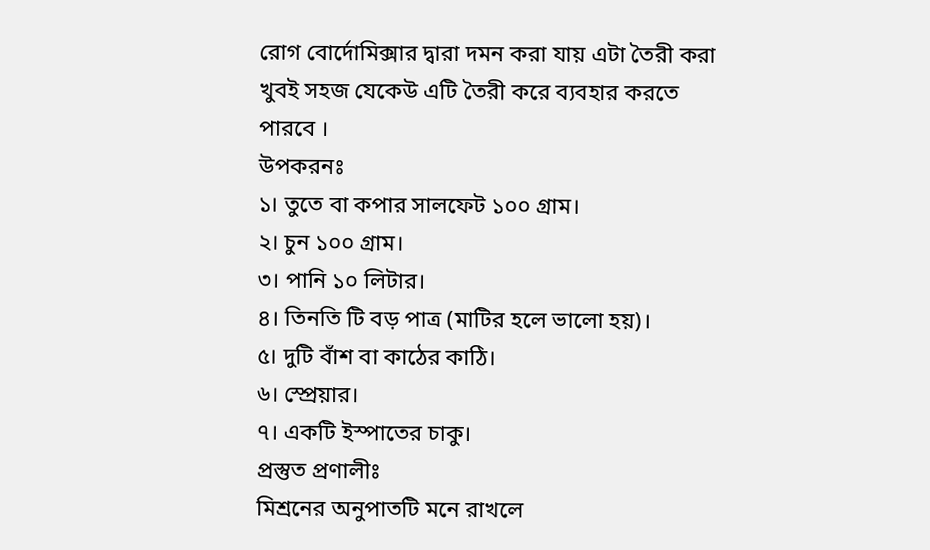রোগ বোর্দোমিক্সার দ্বারা দমন করা যায় এটা তৈরী করা খুবই সহজ যেকেউ এটি তৈরী করে ব্যবহার করতে পারবে ।
উপকরনঃ
১। তুতে বা কপার সালফেট ১০০ গ্রাম।
২। চুন ১০০ গ্রাম।
৩। পানি ১০ লিটার।
৪। তিনতি টি বড় পাত্র (মাটির হলে ভালো হয়)।
৫। দুটি বাঁশ বা কাঠের কাঠি।
৬। স্প্রেয়ার।
৭। একটি ইস্পাতের চাকু।
প্রস্তুত প্রণালীঃ
মিশ্রনের অনুপাতটি মনে রাখলে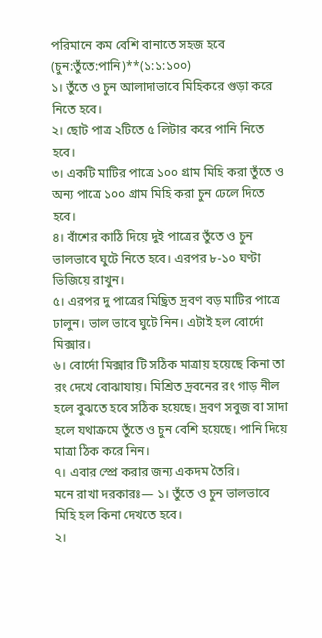পরিমানে কম বেশি বানাতে সহজ হবে (চুন:তুঁতে:পানি)**(১:১:১০০)
১। তুঁতে ও চুন আলাদাভাবে মিহিকরে গুড়া করে নিতে হবে।
২। ছোট পাত্র ২টিতে ৫ লিটার করে পানি নিতে হবে।
৩। একটি মাটির পাত্রে ১০০ গ্রাম মিহি করা তুঁতে ও অন্য পাত্রে ১০০ গ্রাম মিহি করা চুন ঢেলে দিতে হবে।
৪। বাঁশের কাঠি দিয়ে দুই পাত্রের তুঁতে ও চুন ভালভাবে ঘুটে নিতে হবে। এরপর ৮-১০ ঘণ্টা ভিজিয়ে রাখুন।
৫। এরপর দু পাত্রের মিছ্রিত দ্রবণ বড় মাটির পাত্রে ঢালুন। ভাল ভাবে ঘুটে নিন। এটাই হল বোর্দো মিক্সার।
৬। বোর্দো মিক্সার টি সঠিক মাত্রায় হয়েছে কিনা তা রং দেখে বোঝাযায়। মিশ্রিত দ্রবনের রং গাড় নীল হলে বুঝতে হবে সঠিক হয়েছে। দ্রবণ সবুজ বা সাদা হলে যথাক্রমে তুঁতে ও চুন বেশি হয়েছে। পানি দিয়ে মাত্রা ঠিক করে নিন।
৭। এবার স্প্রে করার জন্য একদম তৈরি।
মনে রাখা দরকারঃ— ১। তুঁতে ও চুন ভালভাবে মিহি হল কিনা দেখতে হবে।
২।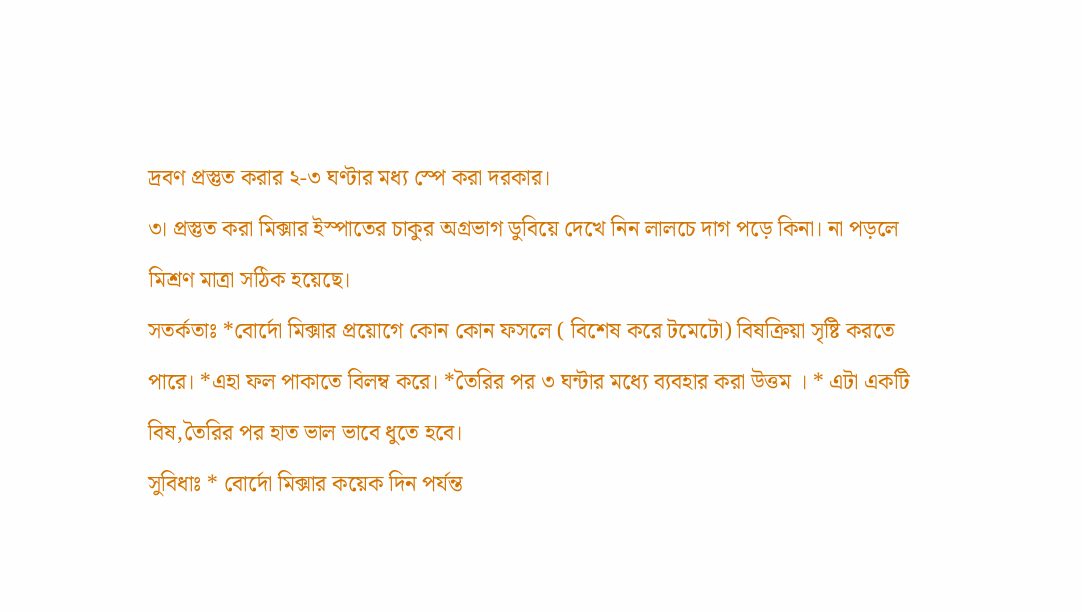দ্রবণ প্রস্তুত করার ২-৩ ঘণ্টার মধ্য স্পে করা দরকার।
৩। প্রস্তুত করা মিক্সার ইস্পাতের চাকুর অগ্রভাগ ডুবিয়ে দেখে নিন লালচে দাগ পড়ে কিনা। না পড়লে মিশ্রণ মাত্রা সঠিক হয়েছে।
সতর্কতাঃ *বোর্দো মিক্সার প্রয়োগে কোন কোন ফসলে ( বিশেষ করে টমেটো) বিষক্রিয়া সৃষ্টি করতে পারে। *এহা ফল পাকাতে বিলম্ব করে। *তৈরির পর ৩ ঘন্টার মধ্যে ব্যবহার করা উত্তম । * এটা একটি বিষ,তৈরির পর হাত ভাল ভাবে ধুতে হবে।
সুবিধাঃ * বোর্দো মিক্সার কয়েক দিন পর্যন্ত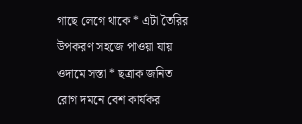গাছে লেগে থাকে * এটা তৈরির উপকরণ সহজে পাওয়া যায় ওদামে সস্তা * ছত্রাক জনিত রোগ দমনে বেশ কার্যকর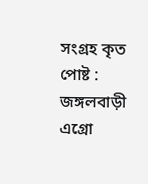সংগ্রহ কৃত পোষ্ট : জঙ্গলবাড়ী এগ্রো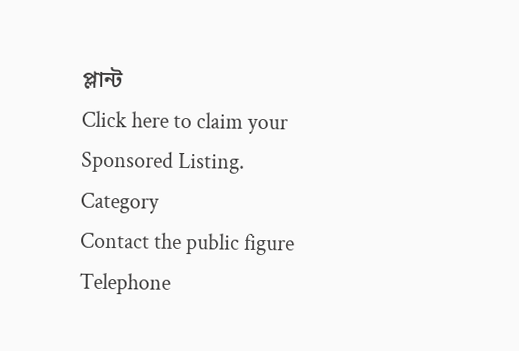প্লান্ট
Click here to claim your Sponsored Listing.
Category
Contact the public figure
Telephone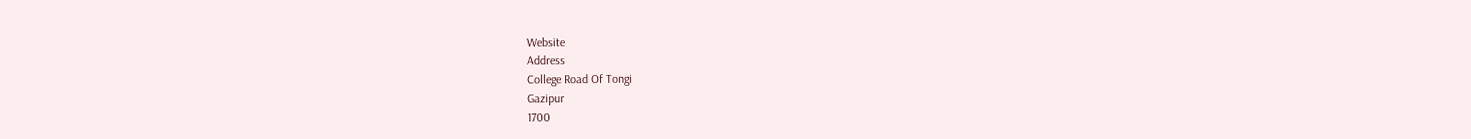Website
Address
College Road Of Tongi
Gazipur
1700